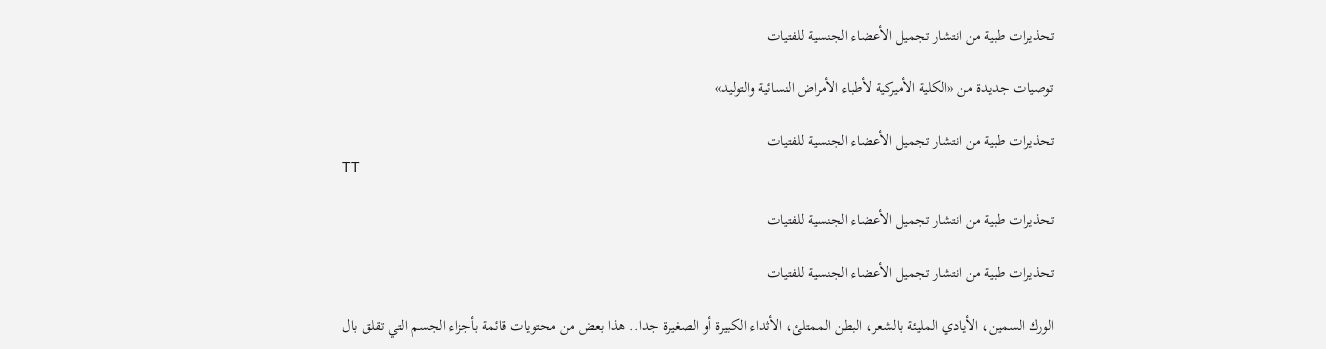تحذيرات طبية من انتشار تجميل الأعضاء الجنسية للفتيات

توصيات جديدة من «الكلية الأميركية لأطباء الأمراض النسائية والتوليد»

تحذيرات طبية من انتشار تجميل الأعضاء الجنسية للفتيات
TT

تحذيرات طبية من انتشار تجميل الأعضاء الجنسية للفتيات

تحذيرات طبية من انتشار تجميل الأعضاء الجنسية للفتيات

الورك السمين، الأيادي المليئة بالشعر، البطن الممتلئ، الأثداء الكبيرة أو الصغيرة جدا.. هذا بعض من محتويات قائمة بأجزاء الجسم التي تقلق بال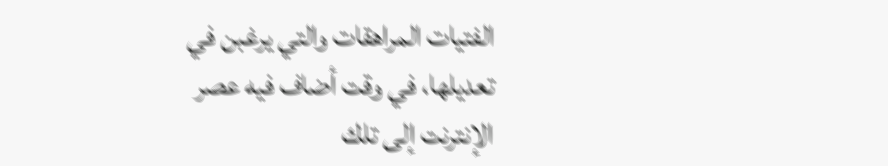الفتيات المراهقات والتي يرغبن في تعديلها، في وقت أضاف فيه عصر الإنترنت إلى تلك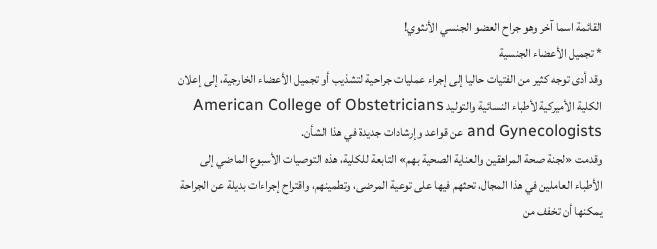القائمة اسما آخر وهو جراح العضو الجنسي الأنثوي!
* تجميل الأعضاء الجنسية
وقد أدى توجه كثير من الفتيات حاليا إلى إجراء عمليات جراحية لتشذيب أو تجميل الأعضاء الخارجية، إلى إعلان الكلية الأميركية لأطباء النسائية والتوليد American College of Obstetricians and Gynecologists عن قواعد وإرشادات جديدة في هذا الشأن.
وقدمت «لجنة صحة المراهقين والعناية الصحية بهم» التابعة للكلية، هذه التوصيات الأسبوع الماضي إلى الأطباء العاملين في هذا المجال، تحثهم فيها على توعية المرضى، وتطمينهم، واقتراح إجراءات بديلة عن الجراحة يمكنها أن تخفف من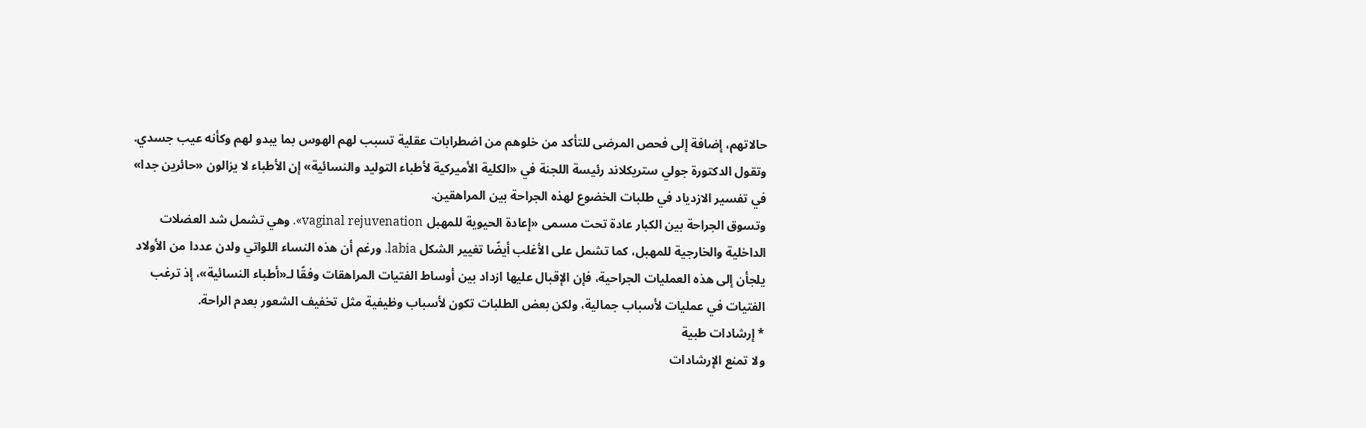حالاتهم، إضافة إلى فحص المرضى للتأكد من خلوهم من اضطرابات عقلية تسبب لهم الهوس بما يبدو لهم وكأنه عيب جسدي.
وتقول الدكتورة جولي ستريكلاند رئيسة اللجنة في «الكلية الأميركية لأطباء التوليد والنسائية» إن الأطباء لا يزالون «حائرين جدا» في تفسير الازدياد في طلبات الخضوع لهذه الجراحة بين المراهقين.
وتسوق الجراحة بين الكبار عادة تحت مسمى «إعادة الحيوية للمهبل vaginal rejuvenation». وهي تشمل شد العضلات الداخلية والخارجية للمهبل، كما تشمل على الأغلب أيضًا تغيير الشكل labia. ورغم أن هذه النساء اللواتي ولدن عددا من الأولاد يلجأن إلى هذه العمليات الجراحية، فإن الإقبال عليها ازداد بين أوساط الفتيات المراهقات وفقًا لـ«أطباء النسائية»، إذ ترغب الفتيات في عمليات لأسباب جمالية، ولكن بعض الطلبات تكون لأسباب وظيفية مثل تخفيف الشعور بعدم الراحة.
* إرشادات طبية
ولا تمنع الإرشادات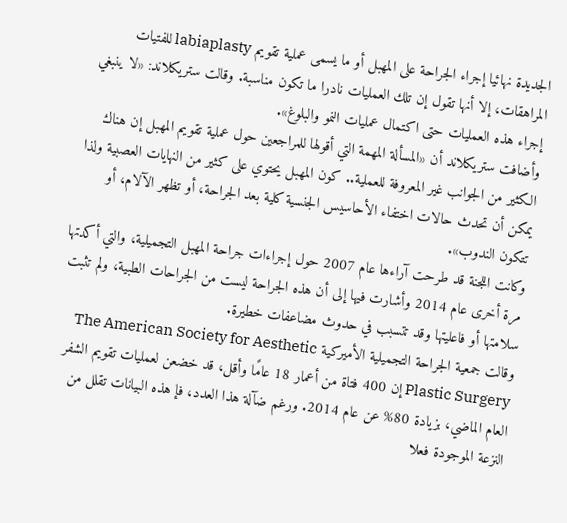الجديدة نهائيا إجراء الجراحة على المهبل أو ما يسمى عملية تقويم labiaplasty للفتيات المراهقات، إلا أنها تقول إن تلك العمليات نادرا ما تكون مناسبة. وقالت ستريكلاند: «لا ينبغي إجراء هذه العمليات حتى اكتمال عمليات النمو والبلوغ».
وأضافت ستريكلاند أن «المسألة المهمة التي أقولها للمراجعين حول عملية تقويم المهبل إن هناك الكثير من الجوانب غير المعروفة للعملية.. كون المهبل يحتوي على كثير من النهايات العصبية ولذا يمكن أن تحدث حالات اختفاء الأحاسيس الجنسية كلية بعد الجراحة، أو تظهر الآلام، أو تتكون الندوب».
وكانت اللجنة قد طرحت آراءها عام 2007 حول إجراءات جراحة المهبل التجميلية، والتي أكدتها مرة أخرى عام 2014 وأشارت فيها إلى أن هذه الجراحة ليست من الجراحات الطبية، ولم تثبت سلامتها أو فاعليتها وقد تتسبب في حدوث مضاعفات خطيرة.
وقالت جمعية الجراحة التجميلية الأميركية The American Society for Aesthetic Plastic Surgery إن 400 فتاة من أعمار 18 عامًا وأقل، قد خضعن لعمليات تقويم الشفر العام الماضي، بزيادة 80% عن عام 2014. ورغم ضآلة هذا العدد، فإ هذه البيانات تقلل من النزعة الموجودة فعلا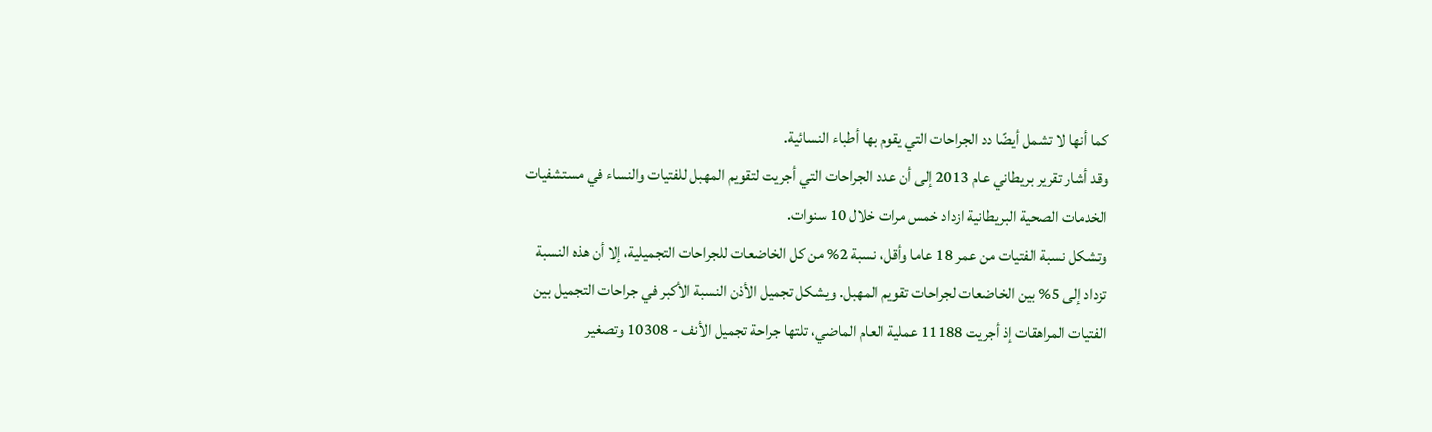كما أنها لا تشمل أيضًا دد الجراحات التي يقوم بها أطباء النسائية.
وقد أشار تقرير بريطاني عام 2013 إلى أن عدد الجراحات التي أجريت لتقويم المهبل للفتيات والنساء في مستشفيات الخدمات الصحية البريطانية ازداد خمس مرات خلال 10 سنوات.
وتشكل نسبة الفتيات من عمر 18 عاما وأقل، نسبة 2% من كل الخاضعات للجراحات التجميلية، إلا أن هذه النسبة تزداد إلى 5% بين الخاضعات لجراحات تقويم المهبل. ويشكل تجميل الأذن النسبة الأكبر في جراحات التجميل بين الفتيات المراهقات إذ أجريت 11188 عملية العام الماضي، تلتها جراحة تجميل الأنف - 10308 وتصغير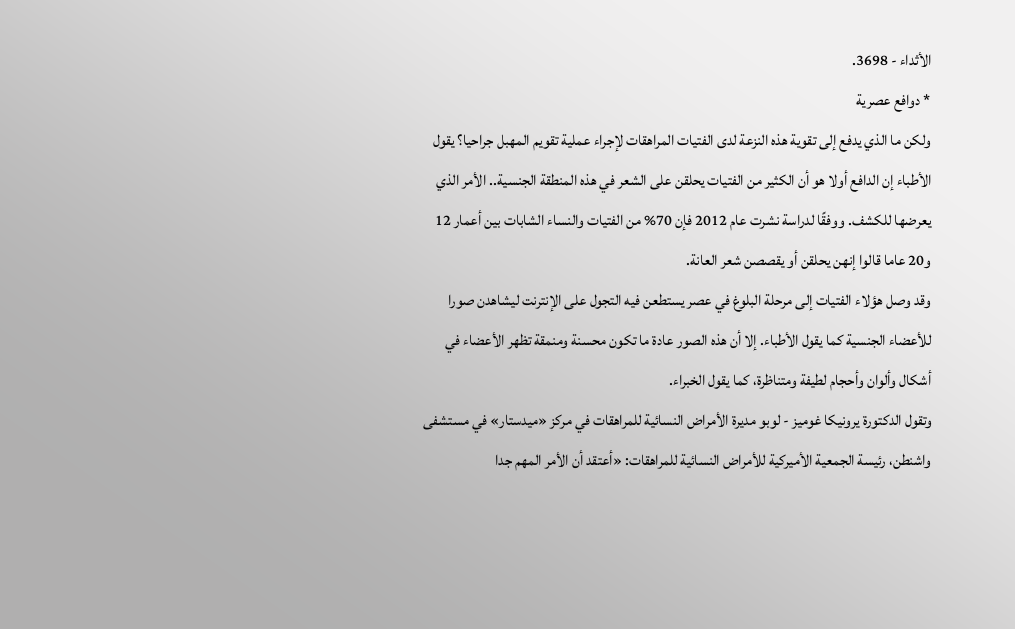الأثداء - 3698.
* دوافع عصرية
ولكن ما الذي يدفع إلى تقوية هذه النزعة لدى الفتيات المراهقات لإجراء عملية تقويم المهبل جراحيا؟ يقول الأطباء إن الدافع أولا هو أن الكثير من الفتيات يحلقن على الشعر في هذه المنطقة الجنسية.. الأمر الذي يعرضها للكشف. ووفقًا لدراسة نشرت عام 2012 فإن 70% من الفتيات والنساء الشابات بين أعمار 12 و20 عاما قالوا إنهن يحلقن أو يقصصن شعر العانة.
وقد وصل هؤلاء الفتيات إلى مرحلة البلوغ في عصر يستطعن فيه التجول على الإنترنت ليشاهدن صورا للأعضاء الجنسية كما يقول الأطباء. إلا أن هذه الصور عادة ما تكون محسنة ومنمقة تظهر الأعضاء في أشكال وألوان وأحجام لطيفة ومتناظرة، كما يقول الخبراء.
وتقول الدكتورة يرونيكا غوميز - لوبو مديرة الأمراض النسائية للمراهقات في مركز «ميدستار» في مستشفى واشنطن، رئيسة الجمعية الأميركية للأمراض النسائية للمراهقات: «أعتقد أن الأمر المهم جدا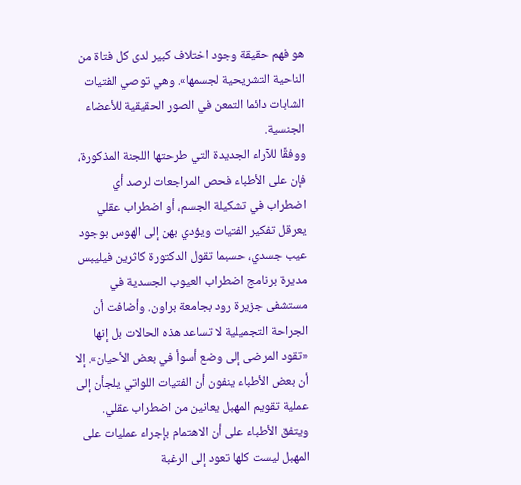هو فهم حقيقة وجود اختلاف كبير لدى كل فتاة من الناحية التشريحية لجسمها». وهي توصي الفتيات الشابات دائما التمعن في الصور الحقيقية للأعضاء الجنسية.
ووفقًا للآراء الجديدة التي طرحتها اللجنة المذكورة، فإن على الأطباء فحص المراجعات لرصد أي اضطراب في تشكيلة الجسم، أو اضطراب عقلي يعرقل تفكير الفتيات ويؤدي بهن إلى الهوس بوجود عيب جسدي، حسبما تقول الدكتورة كاثرين فيليبس مديرة برنامج اضطراب العيوب الجسدية في مستشفى جزيرة رود بجامعة براون. وأضافت أن الجراحة التجميلية لا تساعد هذه الحالات بل إنها «تقود المرضى إلى وضع أسوأ في بعض الأحيان». إلا أن بعض الأطباء ينفون أن الفتيات اللواتي يلجأن إلى عملية تقويم المهبل يعانين من اضطراب عقلي.
ويتفق الأطباء على أن الاهتمام بإجراء عمليات على المهبل ليست كلها تعود إلى الرغبة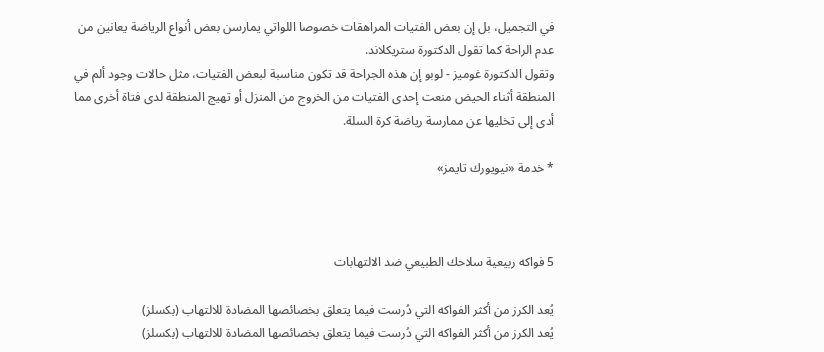في التجميل، بل إن بعض الفتيات المراهقات خصوصا اللواتي يمارسن بعض أنواع الرياضة يعانين من عدم الراحة كما تقول الدكتورة ستريكلاند.
وتقول الدكتورة غوميز - لوبو إن هذه الجراحة قد تكون مناسبة لبعض الفتيات، مثل حالات وجود ألم في المنطقة أثناء الحيض منعت إحدى الفتيات من الخروج من المنزل أو تهيج المنطقة لدى فتاة أخرى مما أدى إلى تخليها عن ممارسة رياضة كرة السلة.

* خدمة «نيويورك تايمز»



5 فواكه ربيعية سلاحك الطبيعي ضد الالتهابات

يُعد الكرز من أكثر الفواكه التي دُرست فيما يتعلق بخصائصها المضادة للالتهاب (بكسلز)
يُعد الكرز من أكثر الفواكه التي دُرست فيما يتعلق بخصائصها المضادة للالتهاب (بكسلز)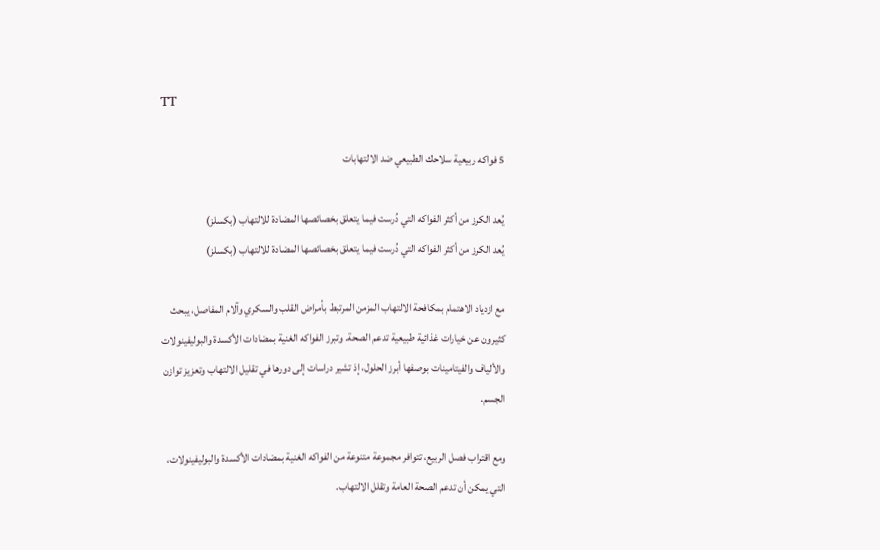TT

5 فواكه ربيعية سلاحك الطبيعي ضد الالتهابات

يُعد الكرز من أكثر الفواكه التي دُرست فيما يتعلق بخصائصها المضادة للالتهاب (بكسلز)
يُعد الكرز من أكثر الفواكه التي دُرست فيما يتعلق بخصائصها المضادة للالتهاب (بكسلز)

مع ازدياد الاهتمام بمكافحة الالتهاب المزمن المرتبط بأمراض القلب والسكري وآلام المفاصل، يبحث كثيرون عن خيارات غذائية طبيعية تدعم الصحة. وتبرز الفواكه الغنية بمضادات الأكسدة والبوليفينولات والألياف والفيتامينات بوصفها أبرز الحلول، إذ تشير دراسات إلى دورها في تقليل الالتهاب وتعزيز توازن الجسم.

ومع اقتراب فصل الربيع، تتوافر مجموعة متنوعة من الفواكه الغنية بمضادات الأكسدة والبوليفينولات، التي يمكن أن تدعم الصحة العامة وتقلل الالتهاب.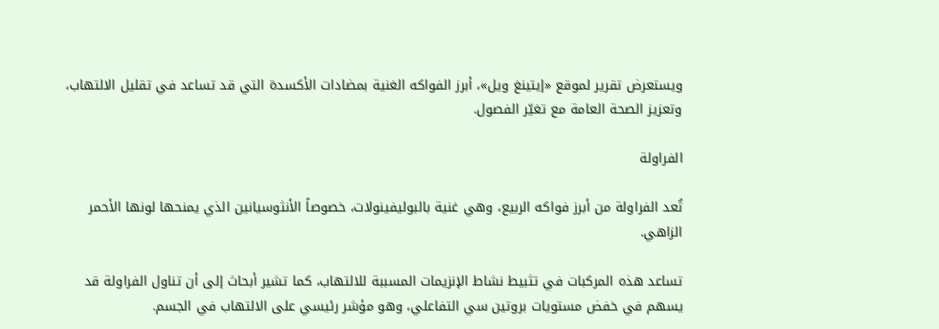ويستعرض تقرير لموقع «إيتينغ ويل»، أبرز الفواكه الغنية بمضادات الأكسدة التي قد تساعد في تقليل الالتهاب، وتعزيز الصحة العامة مع تغيّر الفصول.

الفراولة

تُعد الفراولة من أبرز فواكه الربيع، وهي غنية بالبوليفينولات، خصوصاً الأنثوسيانين الذي يمنحها لونها الأحمر الزاهي.

تساعد هذه المركبات في تثبيط نشاط الإنزيمات المسببة للالتهاب، كما تشير أبحاث إلى أن تناول الفراولة قد يسهم في خفض مستويات بروتين سي التفاعلي، وهو مؤشر رئيسي على الالتهاب في الجسم.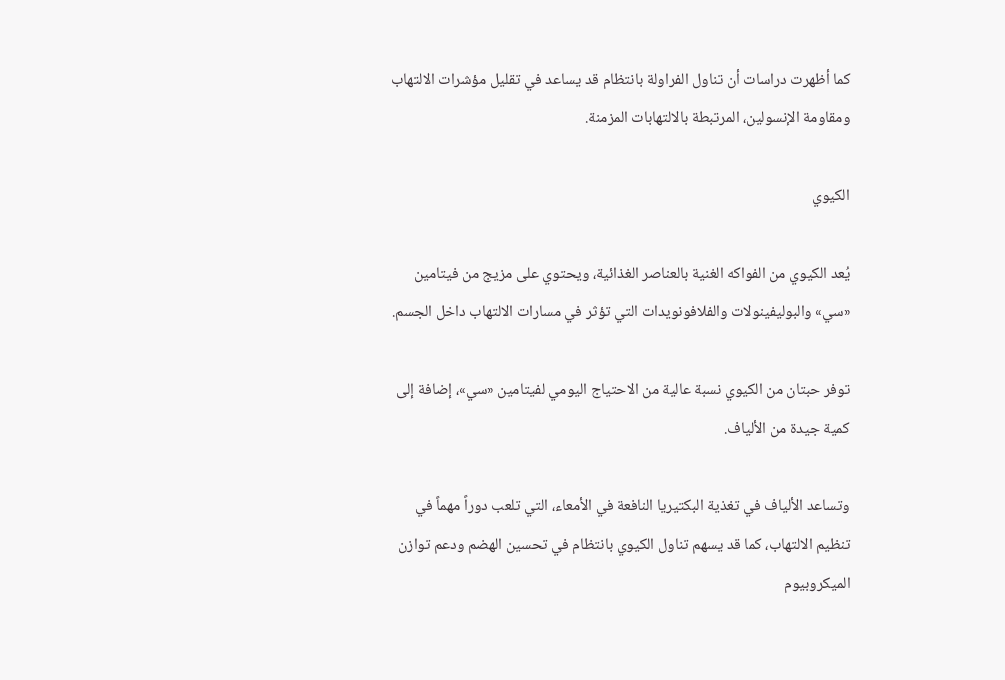كما أظهرت دراسات أن تناول الفراولة بانتظام قد يساعد في تقليل مؤشرات الالتهاب ومقاومة الإنسولين، المرتبطة بالالتهابات المزمنة.

الكيوي

يُعد الكيوي من الفواكه الغنية بالعناصر الغذائية، ويحتوي على مزيج من فيتامين «سي» والبوليفينولات والفلافونويدات التي تؤثر في مسارات الالتهاب داخل الجسم.

توفر حبتان من الكيوي نسبة عالية من الاحتياج اليومي لفيتامين «سي»، إضافة إلى كمية جيدة من الألياف.

وتساعد الألياف في تغذية البكتيريا النافعة في الأمعاء، التي تلعب دوراً مهماً في تنظيم الالتهاب، كما قد يسهم تناول الكيوي بانتظام في تحسين الهضم ودعم توازن الميكروبيوم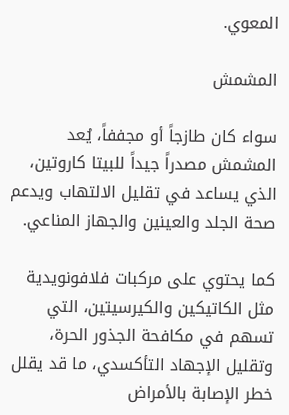المعوي.

المشمش

سواء كان طازجاً أو مجففاً، يُعد المشمش مصدراً جيداً للبيتا كاروتين، الذي يساعد في تقليل الالتهاب ويدعم صحة الجلد والعينين والجهاز المناعي.

كما يحتوي على مركبات فلافونويدية مثل الكاتيكين والكيرسيتين، التي تسهم في مكافحة الجذور الحرة، وتقليل الإجهاد التأكسدي، ما قد يقلل خطر الإصابة بالأمراض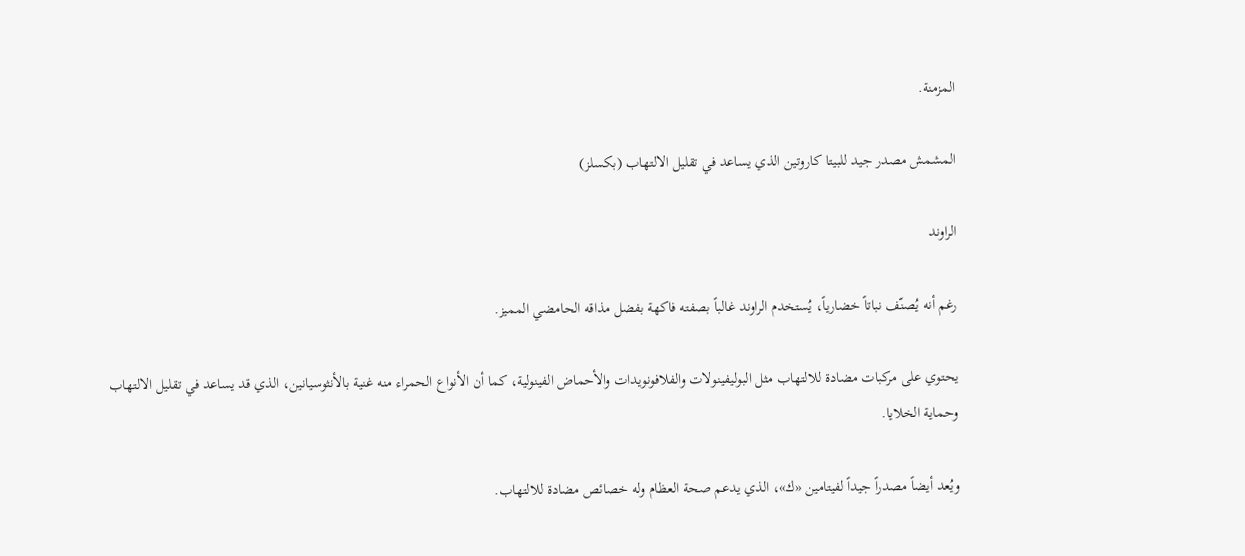المزمنة.

المشمش مصدر جيد للبيتا كاروتين الذي يساعد في تقليل الالتهاب (بكسلز)

الراوند

رغم أنه يُصنّف نباتاً خضارياً، يُستخدم الراوند غالباً بصفته فاكهة بفضل مذاقه الحامضي المميز.

يحتوي على مركبات مضادة للالتهاب مثل البوليفينولات والفلافونويدات والأحماض الفينولية، كما أن الأنواع الحمراء منه غنية بالأنثوسيانين، الذي قد يساعد في تقليل الالتهاب وحماية الخلايا.

ويُعد أيضاً مصدراً جيداً لفيتامين «ك»، الذي يدعم صحة العظام وله خصائص مضادة للالتهاب.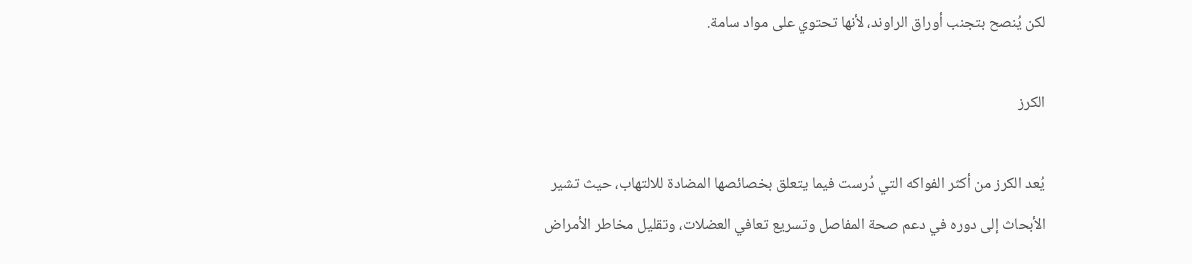لكن يُنصح بتجنب أوراق الراوند، لأنها تحتوي على مواد سامة.

الكرز

يُعد الكرز من أكثر الفواكه التي دُرست فيما يتعلق بخصائصها المضادة للالتهاب، حيث تشير الأبحاث إلى دوره في دعم صحة المفاصل وتسريع تعافي العضلات، وتقليل مخاطر الأمراض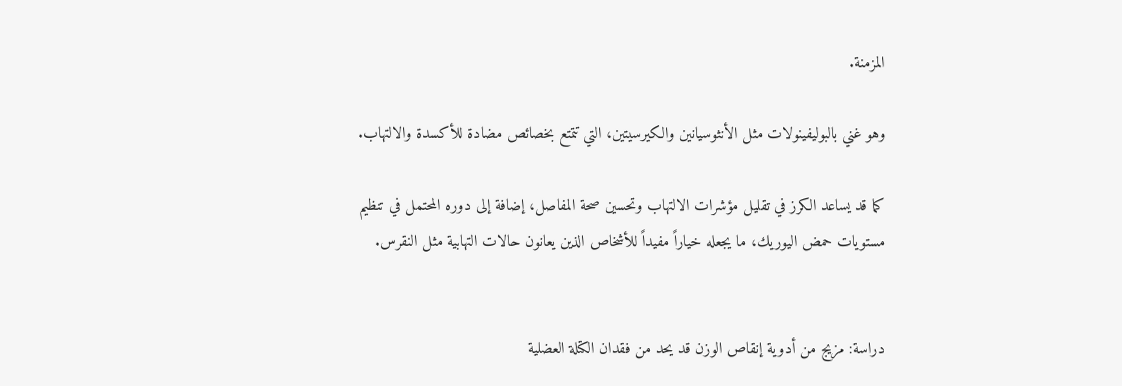المزمنة.

وهو غني بالبوليفينولات مثل الأنثوسيانين والكيرسيتين، التي تتمتع بخصائص مضادة للأكسدة والالتهاب.

كما قد يساعد الكرز في تقليل مؤشرات الالتهاب وتحسين صحة المفاصل، إضافة إلى دوره المحتمل في تنظيم مستويات حمض اليوريك، ما يجعله خياراً مفيداً للأشخاص الذين يعانون حالات التهابية مثل النقرس.


دراسة: مزيج من أدوية إنقاص الوزن قد يحد من فقدان الكتلة العضلية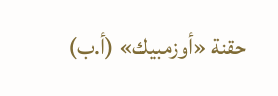حقنة «أوزمبيك» (أ.ب)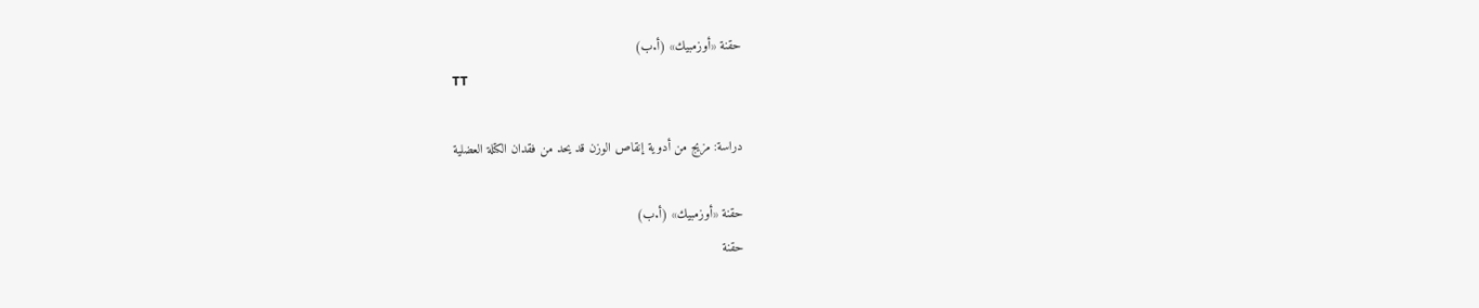حقنة «أوزمبيك» (أ.ب)
TT

دراسة: مزيج من أدوية إنقاص الوزن قد يحد من فقدان الكتلة العضلية

حقنة «أوزمبيك» (أ.ب)
حقنة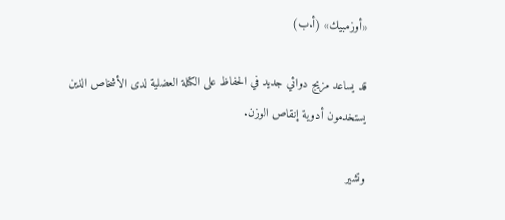«أوزمبيك» (أ.ب)

قد يساعد مزيج دوائي جديد في الحفاظ على الكتلة العضلية لدى الأشخاص الذين يستخدمون أدوية إنقاص الوزن.

وتشير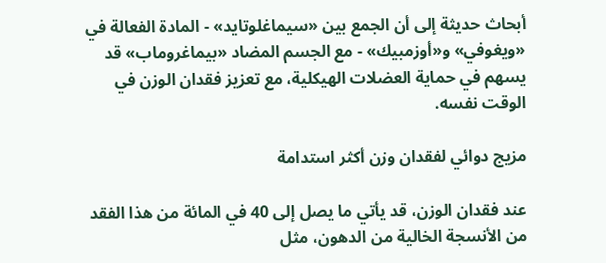أبحاث حديثة إلى أن الجمع بين «سيماغلوتايد» - المادة الفعالة في «ويغوفي» و«أوزمبيك» - مع الجسم المضاد «بيماغروماب» قد يسهم في حماية العضلات الهيكلية، مع تعزيز فقدان الوزن في الوقت نفسه.

مزيج دوائي لفقدان وزن أكثر استدامة

عند فقدان الوزن، قد يأتي ما يصل إلى 40 في المائة من هذا الفقد من الأنسجة الخالية من الدهون، مثل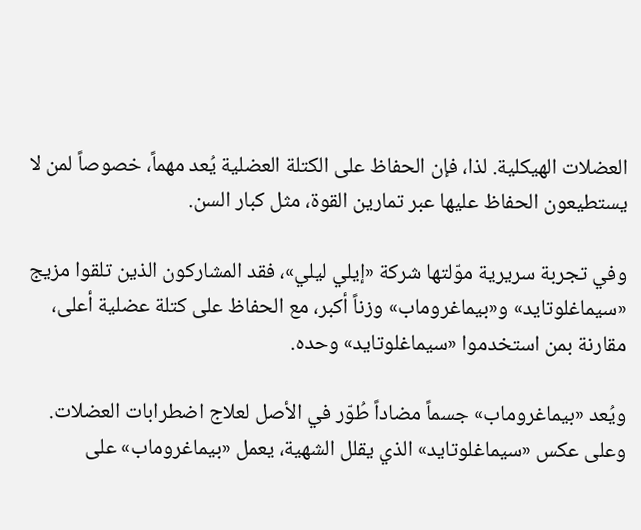العضلات الهيكلية. لذا، فإن الحفاظ على الكتلة العضلية يُعد مهماً، خصوصاً لمن لا يستطيعون الحفاظ عليها عبر تمارين القوة، مثل كبار السن.

وفي تجربة سريرية موّلتها شركة «إيلي ليلي»، فقد المشاركون الذين تلقوا مزيج «سيماغلوتايد» و«بيماغروماب» وزناً أكبر، مع الحفاظ على كتلة عضلية أعلى، مقارنة بمن استخدموا «سيماغلوتايد» وحده.

ويُعد «بيماغروماب» جسماً مضاداً طُوّر في الأصل لعلاج اضطرابات العضلات. وعلى عكس «سيماغلوتايد» الذي يقلل الشهية، يعمل «بيماغروماب» على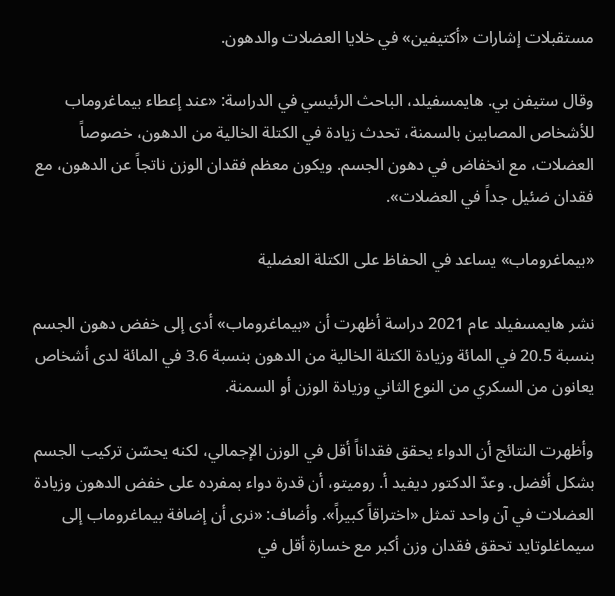مستقبلات إشارات «أكتيفين» في خلايا العضلات والدهون.

وقال ستيفن بي. هايمسفيلد، الباحث الرئيسي في الدراسة: «عند إعطاء بيماغروماب للأشخاص المصابين بالسمنة، تحدث زيادة في الكتلة الخالية من الدهون، خصوصاً العضلات، مع انخفاض في دهون الجسم. ويكون معظم فقدان الوزن ناتجاً عن الدهون، مع فقدان ضئيل جداً في العضلات».

«بيماغروماب» يساعد في الحفاظ على الكتلة العضلية

نشر هايمسفيلد عام 2021 دراسة أظهرت أن «بيماغروماب» أدى إلى خفض دهون الجسم بنسبة 20.5 في المائة وزيادة الكتلة الخالية من الدهون بنسبة 3.6 في المائة لدى أشخاص يعانون من السكري من النوع الثاني وزيادة الوزن أو السمنة.

وأظهرت النتائج أن الدواء يحقق فقداناً أقل في الوزن الإجمالي، لكنه يحسّن تركيب الجسم بشكل أفضل. وعدّ الدكتور ديفيد أ. روميتو، أن قدرة دواء بمفرده على خفض الدهون وزيادة العضلات في آن واحد تمثل «اختراقاً كبيراً». وأضاف: «نرى أن إضافة بيماغروماب إلى سيماغلوتايد تحقق فقدان وزن أكبر مع خسارة أقل في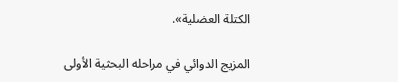الكتلة العضلية».

المزيج الدوائي في مراحله البحثية الأولى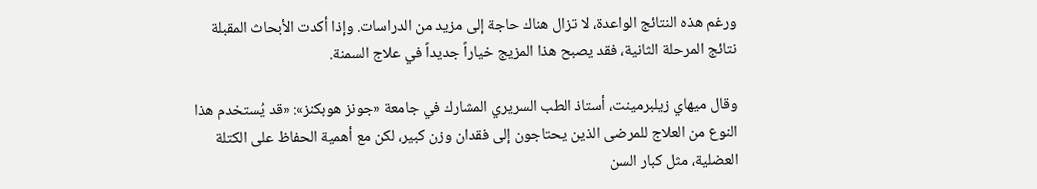ورغم هذه النتائج الواعدة، لا تزال هناك حاجة إلى مزيد من الدراسات. وإذا أكدت الأبحاث المقبلة نتائج المرحلة الثانية، فقد يصبح هذا المزيج خياراً جديداً في علاج السمنة.

وقال ميهاي زيلبرمينت، أستاذ الطب السريري المشارك في جامعة «جونز هوبكنز»: «قد يُستخدم هذا النوع من العلاج للمرضى الذين يحتاجون إلى فقدان وزن كبير، لكن مع أهمية الحفاظ على الكتلة العضلية، مثل كبار السن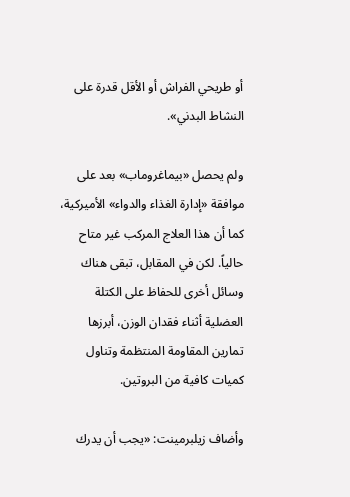أو طريحي الفراش أو الأقل قدرة على النشاط البدني».

ولم يحصل «بيماغروماب» بعد على موافقة «إدارة الغذاء والدواء» الأميركية، كما أن هذا العلاج المركب غير متاح حالياً. لكن في المقابل، تبقى هناك وسائل أخرى للحفاظ على الكتلة العضلية أثناء فقدان الوزن، أبرزها تمارين المقاومة المنتظمة وتناول كميات كافية من البروتين.

وأضاف زيلبرمينت: «يجب أن يدرك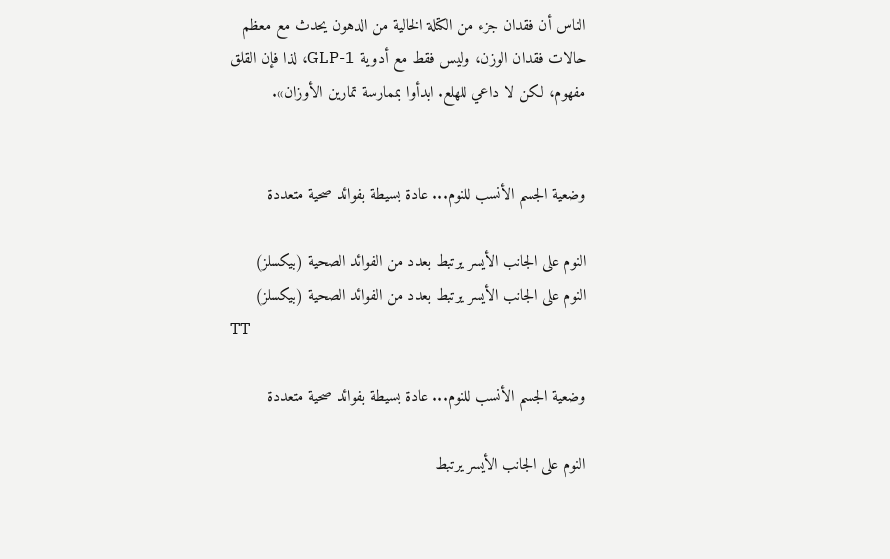الناس أن فقدان جزء من الكتلة الخالية من الدهون يحدث مع معظم حالات فقدان الوزن، وليس فقط مع أدوية GLP-1، لذا فإن القلق مفهوم، لكن لا داعي للهلع. ابدأوا بممارسة تمارين الأوزان».


وضعية الجسم الأنسب للنوم... عادة بسيطة بفوائد صحية متعددة

النوم على الجانب الأيسر يرتبط بعدد من الفوائد الصحية (بيكسلز)
النوم على الجانب الأيسر يرتبط بعدد من الفوائد الصحية (بيكسلز)
TT

وضعية الجسم الأنسب للنوم... عادة بسيطة بفوائد صحية متعددة

النوم على الجانب الأيسر يرتبط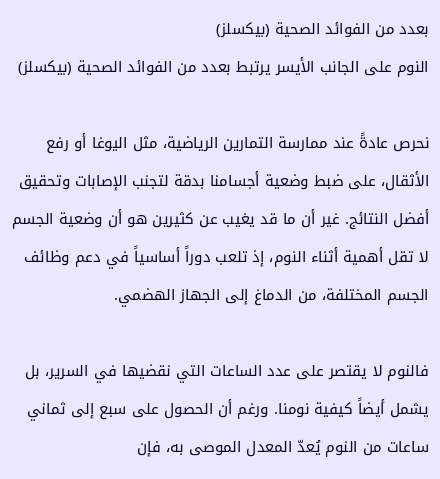بعدد من الفوائد الصحية (بيكسلز)
النوم على الجانب الأيسر يرتبط بعدد من الفوائد الصحية (بيكسلز)

نحرص عادةً عند ممارسة التمارين الرياضية، مثل اليوغا أو رفع الأثقال، على ضبط وضعية أجسامنا بدقة لتجنب الإصابات وتحقيق أفضل النتائج. غير أن ما قد يغيب عن كثيرين هو أن وضعية الجسم لا تقل أهمية أثناء النوم، إذ تلعب دوراً أساسياً في دعم وظائف الجسم المختلفة، من الدماغ إلى الجهاز الهضمي.

فالنوم لا يقتصر على عدد الساعات التي نقضيها في السرير، بل يشمل أيضاً كيفية نومنا. ورغم أن الحصول على سبع إلى ثماني ساعات من النوم يُعدّ المعدل الموصى به، فإن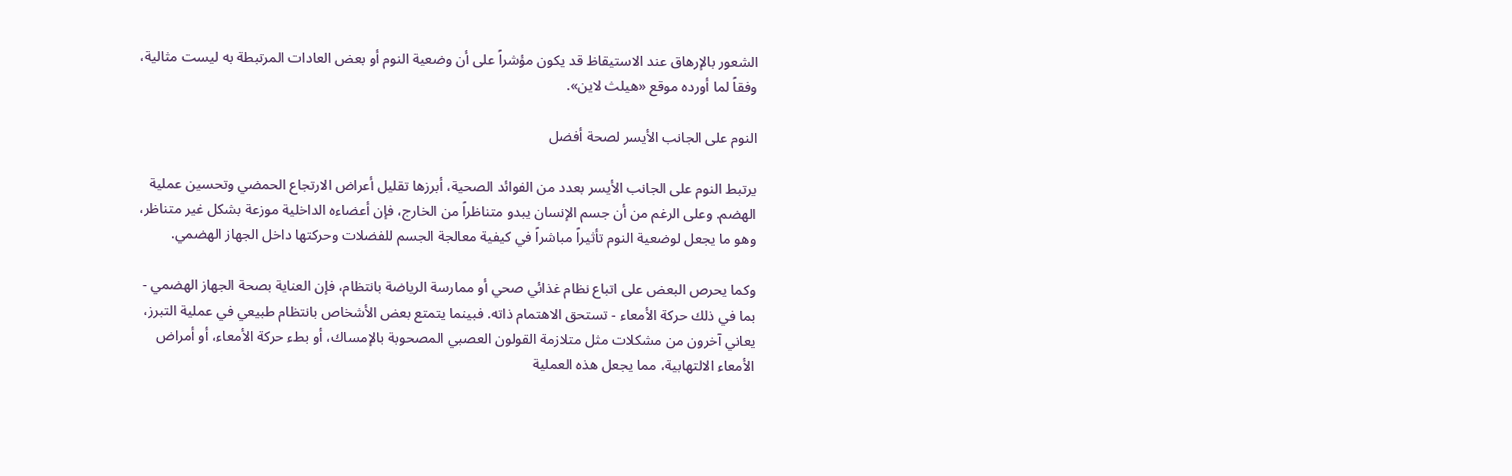الشعور بالإرهاق عند الاستيقاظ قد يكون مؤشراً على أن وضعية النوم أو بعض العادات المرتبطة به ليست مثالية، وفقاً لما أورده موقع «هيلث لاين».

النوم على الجانب الأيسر لصحة أفضل

يرتبط النوم على الجانب الأيسر بعدد من الفوائد الصحية، أبرزها تقليل أعراض الارتجاع الحمضي وتحسين عملية الهضم. وعلى الرغم من أن جسم الإنسان يبدو متناظراً من الخارج، فإن أعضاءه الداخلية موزعة بشكل غير متناظر، وهو ما يجعل لوضعية النوم تأثيراً مباشراً في كيفية معالجة الجسم للفضلات وحركتها داخل الجهاز الهضمي.

وكما يحرص البعض على اتباع نظام غذائي صحي أو ممارسة الرياضة بانتظام، فإن العناية بصحة الجهاز الهضمي - بما في ذلك حركة الأمعاء - تستحق الاهتمام ذاته. فبينما يتمتع بعض الأشخاص بانتظام طبيعي في عملية التبرز، يعاني آخرون من مشكلات مثل متلازمة القولون العصبي المصحوبة بالإمساك، أو بطء حركة الأمعاء، أو أمراض الأمعاء الالتهابية، مما يجعل هذه العملية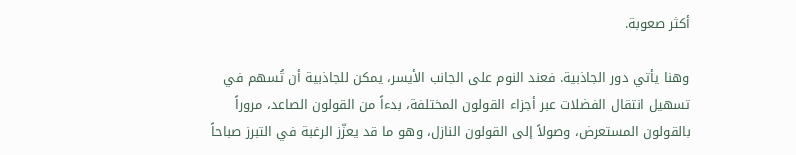أكثر صعوبة.

وهنا يأتي دور الجاذبية. فعند النوم على الجانب الأيسر، يمكن للجاذبية أن تُسهم في تسهيل انتقال الفضلات عبر أجزاء القولون المختلفة، بدءاً من القولون الصاعد، مروراً بالقولون المستعرض، وصولاً إلى القولون النازل، وهو ما قد يعزّز الرغبة في التبرز صباحاً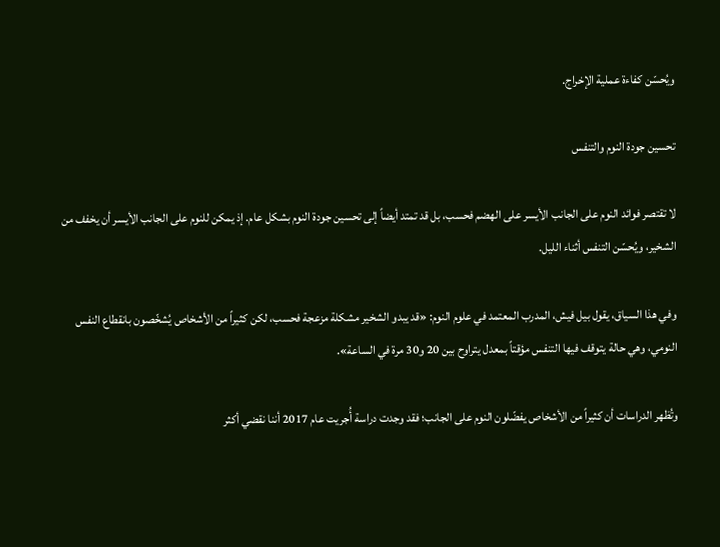ويُحسّن كفاءة عملية الإخراج.

تحسين جودة النوم والتنفس

لا تقتصر فوائد النوم على الجانب الأيسر على الهضم فحسب، بل قد تمتد أيضاً إلى تحسين جودة النوم بشكل عام. إذ يمكن للنوم على الجانب الأيسر أن يخفف من الشخير، ويُحسّن التنفس أثناء الليل.

وفي هذا السياق، يقول بيل فيش، المدرب المعتمد في علوم النوم: «قد يبدو الشخير مشكلة مزعجة فحسب، لكن كثيراً من الأشخاص يُشخّصون بانقطاع النفس النومي، وهي حالة يتوقف فيها التنفس مؤقتاً بمعدل يتراوح بين 20 و30 مرة في الساعة».

وتُظهر الدراسات أن كثيراً من الأشخاص يفضّلون النوم على الجانب؛ فقد وجدت دراسة أُجريت عام 2017 أننا نقضي أكثر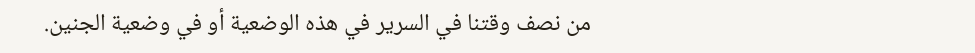من نصف وقتنا في السرير في هذه الوضعية أو في وضعية الجنين.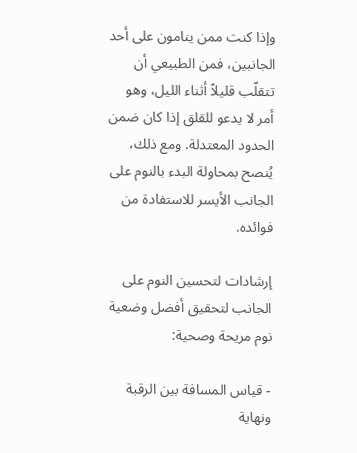وإذا كنت ممن ينامون على أحد الجانبين، فمن الطبيعي أن تتقلّب قليلاً أثناء الليل، وهو أمر لا يدعو للقلق إذا كان ضمن الحدود المعتدلة. ومع ذلك، يُنصح بمحاولة البدء بالنوم على الجانب الأيسر للاستفادة من فوائده.

إرشادات لتحسين النوم على الجانب لتحقيق أفضل وضعية نوم مريحة وصحية:

- قياس المسافة بين الرقبة ونهاية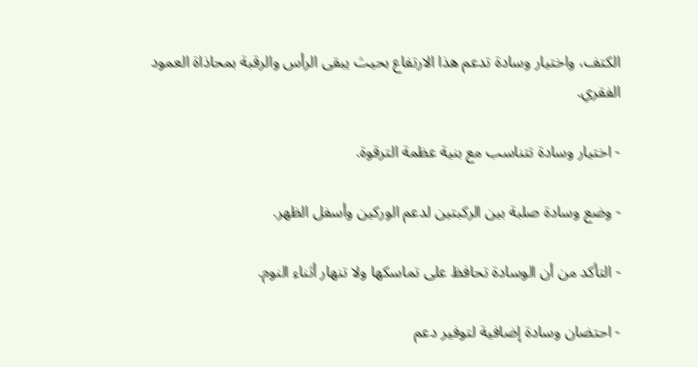الكتف، واختيار وسادة تدعم هذا الارتفاع بحيث يبقى الرأس والرقبة بمحاذاة العمود الفقري.

- اختيار وسادة تتناسب مع بنية عظمة الترقوة.

- وضع وسادة صلبة بين الركبتين لدعم الوركين وأسفل الظهر.

- التأكد من أن الوسادة تحافظ على تماسكها ولا تنهار أثناء النوم.

- احتضان وسادة إضافية لتوفير دعم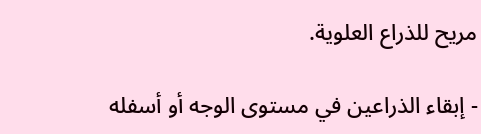مريح للذراع العلوية.

- إبقاء الذراعين في مستوى الوجه أو أسفله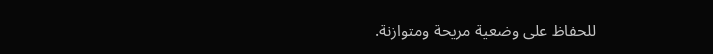للحفاظ على وضعية مريحة ومتوازنة.